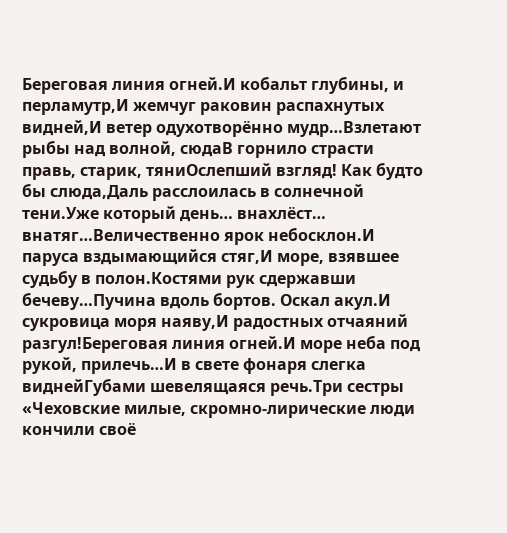Береговая линия огней.И кобальт глубины, и перламутр,И жемчуг раковин распахнутых видней,И ветер одухотворённо мудр…Взлетают рыбы над волной, сюдаВ горнило страсти правь, старик, тяниОслепший взгляд! Как будто бы слюда,Даль расслоилась в солнечной тени.Уже который день… внахлёст… внатяг…Величественно ярок небосклон.И паруса вздымающийся стяг,И море, взявшее судьбу в полон.Костями рук сдержавши бечеву…Пучина вдоль бортов. Оскал акул.И сукровица моря наяву,И радостных отчаяний разгул!Береговая линия огней.И море неба под рукой, прилечь…И в свете фонаря слегка виднейГубами шевелящаяся речь.Три сестры
«Чеховские милые, скромно-лирические люди кончили своё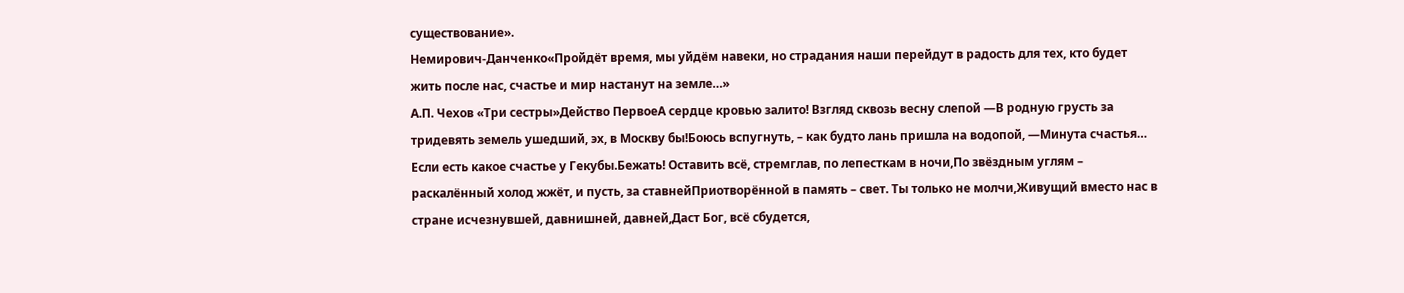существование».
Немирович-Данченко«Пройдёт время, мы уйдём навеки, но страдания наши перейдут в радость для тех, кто будет жить после нас, счастье и мир настанут на земле…»
А.П. Чехов «Три сестры»Действо ПервоеА сердце кровью залито! Взгляд сквозь весну слепой —В родную грусть за тридевять земель ушедший, эх, в Москву бы!Боюсь вспугнуть, – как будто лань пришла на водопой, —Минута счастья… Если есть какое счастье у Гекубы.Бежать! Оставить всё, стремглав, по лепесткам в ночи,По звёздным углям – раскалённый холод жжёт, и пусть, за ставнейПриотворённой в память – свет. Ты только не молчи,Живущий вместо нас в стране исчезнувшей, давнишней, давней,Даст Бог, всё сбудется,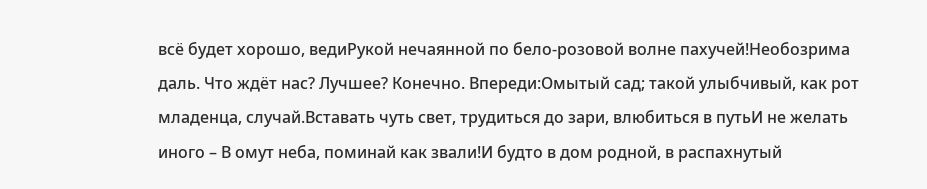всё будет хорошо, ведиРукой нечаянной по бело-розовой волне пахучей!Необозрима даль. Что ждёт нас? Лучшее? Конечно. Впереди:Омытый сад; такой улыбчивый, как рот младенца, случай.Вставать чуть свет, трудиться до зари, влюбиться в путьИ не желать иного – В омут неба, поминай как звали!И будто в дом родной, в распахнутый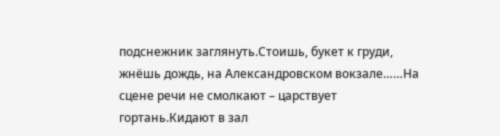подснежник заглянуть.Стоишь, букет к груди, жнёшь дождь, на Александровском вокзале……На сцене речи не смолкают – царствует гортань.Кидают в зал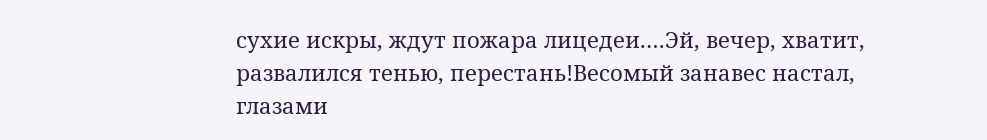сухие искры, ждут пожара лицедеи.…Эй, вечер, хватит, развалился тенью, перестань!Весомый занавес настал, глазами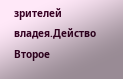зрителей владея.Действо Второе